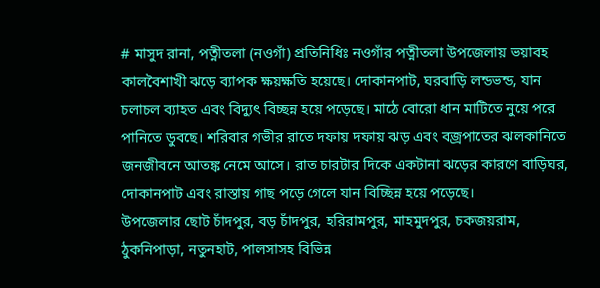# মাসুদ রানা, পত্নীতলা (নওগাঁ) প্রতিনিধিঃ নওগাঁর পত্নীতলা উপজেলায় ভয়াবহ কালবৈশাখী ঝড়ে ব্যাপক ক্ষয়ক্ষতি হয়েছে। দোকানপাট, ঘরবাড়ি লন্ডভন্ড, যান চলাচল ব্যাহত এবং বিদ্যুৎ বিচ্ছন্ন হয়ে পড়েছে। মাঠে বোরো ধান মাটিতে নুয়ে পরে পানিতে ডুবছে। শরিবার গভীর রাতে দফায় দফায় ঝড় এবং বজ্রপাতের ঝলকানিতে জনজীবনে আতঙ্ক নেমে আসে। রাত চারটার দিকে একটানা ঝড়ের কারণে বাড়িঘর, দোকানপাট এবং রাস্তায় গাছ পড়ে গেলে যান বিচ্ছিন্ন হয়ে পড়েছে।
উপজেলার ছোট চাঁদপুর, বড় চাঁদপুর, হরিরামপুর, মাহমুদপুর, চকজয়রাম, ঠুকনিপাড়া, নতুনহাট, পালসাসহ বিভিন্ন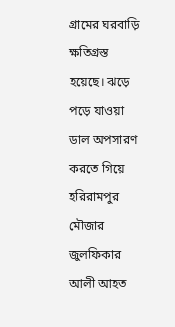গ্রামের ঘরবাড়ি ক্ষতিগ্রস্ত হয়েছে। ঝড়ে পড়ে যাওয়া ডাল অপসারণ করতে গিয়ে হরিরামপুর মৌজার জুলফিকার আলী আহত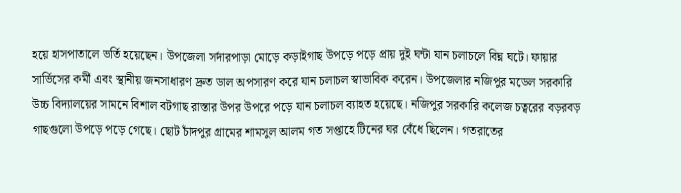হয়ে হাসপাতালে ভর্তি হয়েছেন। উপজেলা সর্দারপাড়া মোড়ে কড়াইগাছ উপড়ে পড়ে প্রায় দুই ঘন্টা যান চলাচলে বিঘ্ন ঘটে। ফায়ার সার্ভিসের কর্মী এবং স্থানীয় জনসাধারণ দ্রুত ডাল অপসারণ করে যান চলাচল স্বাভাবিক করেন। উপজেলার নজিপুর মডেল সরকারি উচ্চ বিদ্যালয়ের সামনে বিশাল বটগাছ রাস্তার উপর উপরে পড়ে যান চলাচল ব্যাহত হয়েছে। নজিপুর সরকারি কলেজ চত্বরের বড়রবড় গাছগুলো উপড়ে পড়ে গেছে। ছোট চাঁদপুর গ্রামের শামসুল আলম গত সপ্তাহে টিনের ঘর বেঁধে ছিলেন। গতরাতের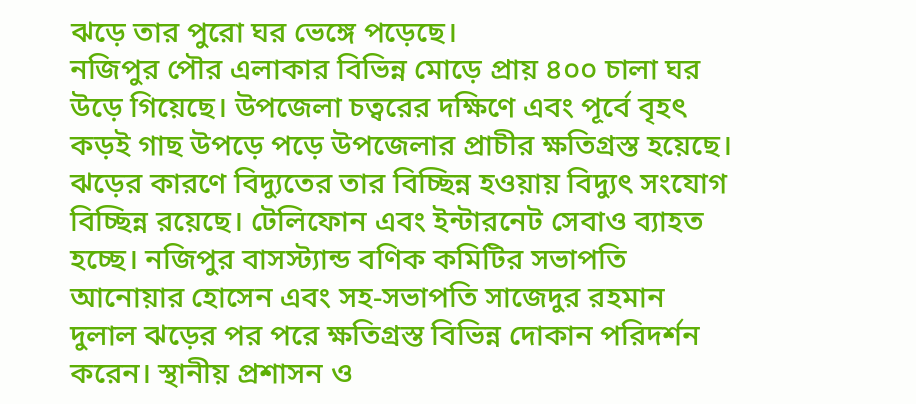ঝড়ে তার পুরো ঘর ভেঙ্গে পড়েছে।
নজিপুর পৌর এলাকার বিভিন্ন মোড়ে প্রায় ৪০০ চালা ঘর উড়ে গিয়েছে। উপজেলা চত্বরের দক্ষিণে এবং পূর্বে বৃহৎ কড়ই গাছ উপড়ে পড়ে উপজেলার প্রাচীর ক্ষতিগ্রস্ত হয়েছে। ঝড়ের কারণে বিদ্যুতের তার বিচ্ছিন্ন হওয়ায় বিদ্যুৎ সংযোগ বিচ্ছিন্ন রয়েছে। টেলিফোন এবং ইন্টারনেট সেবাও ব্যাহত হচ্ছে। নজিপুর বাসস্ট্যান্ড বণিক কমিটির সভাপতি আনোয়ার হোসেন এবং সহ-সভাপতি সাজেদুর রহমান দুলাল ঝড়ের পর পরে ক্ষতিগ্রস্ত বিভিন্ন দোকান পরিদর্শন করেন। স্থানীয় প্রশাসন ও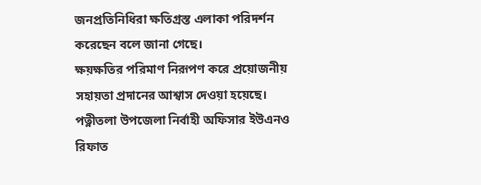জনপ্রতিনিধিরা ক্ষতিগ্রস্ত এলাকা পরিদর্শন করেছেন বলে জানা গেছে।
ক্ষয়ক্ষতির পরিমাণ নিরূপণ করে প্রয়োজনীয় সহায়তা প্রদানের আশ্বাস দেওয়া হয়েছে। পত্নীতলা উপজেলা নির্বাহী অফিসার ইউএনও রিফাত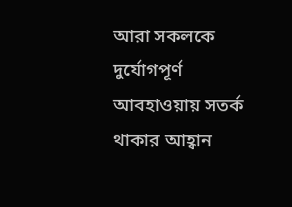আরা সকলকে দুর্যোগপূর্ণ আবহাওয়ায় সতর্ক থাকার আহ্বান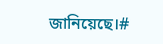জানিয়েছে।#